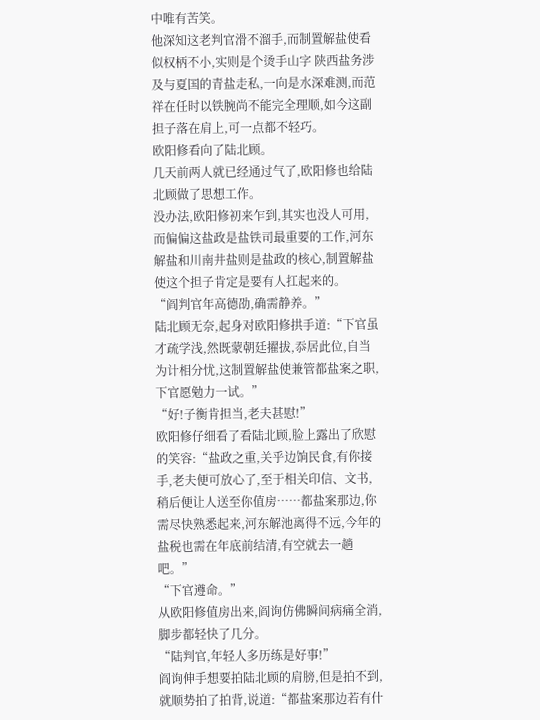中唯有苦笑。
他深知这老判官滑不溜手,而制置解盐使看似权柄不小,实则是个烫手山字 陕西盐务涉及与夏国的青盐走私,一向是水深难测,而范祥在任时以铁腕尚不能完全理顺,如今这副担子落在肩上,可一点都不轻巧。
欧阳修看向了陆北顾。
几天前两人就已经通过气了,欧阳修也给陆北顾做了思想工作。
没办法,欧阳修初来乍到,其实也没人可用,而偏偏这盐政是盐铁司最重要的工作,河东解盐和川南井盐则是盐政的核心,制置解盐使这个担子肯定是要有人扛起来的。
“阎判官年高德劭,确需静养。”
陆北顾无奈,起身对欧阳修拱手道:“下官虽才疏学浅,然既蒙朝廷擢拔,忝居此位,自当为计相分忧,这制置解盐使兼管都盐案之职,下官愿勉力一试。”
“好!子衡肯担当,老夫甚慰!”
欧阳修仔细看了看陆北顾,脸上露出了欣慰的笑容:“盐政之重,关乎边饷民食,有你接手,老夫便可放心了,至于相关印信、文书,稍后便让人送至你值房……都盐案那边,你需尽快熟悉起来,河东解池离得不远,今年的盐税也需在年底前结清,有空就去一趟吧。”
“下官遵命。”
从欧阳修值房出来,阎询仿佛瞬间病痛全消,脚步都轻快了几分。
“陆判官,年轻人多历练是好事!”
阎询伸手想要拍陆北顾的肩膀,但是拍不到,就顺势拍了拍背,说道:“都盐案那边若有什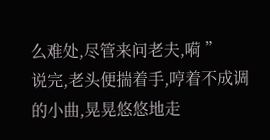么难处,尽管来问老夫,嗬 ”
说完,老头便揣着手,哼着不成调的小曲,晃晃悠悠地走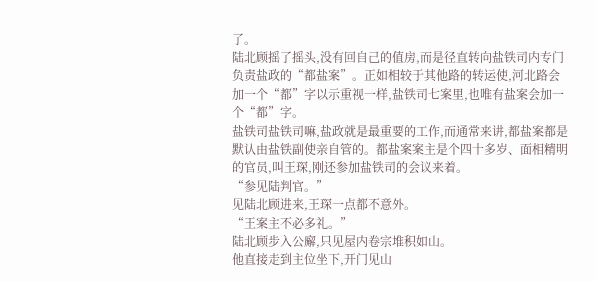了。
陆北顾摇了摇头,没有回自己的值房,而是径直转向盐铁司内专门负责盐政的“都盐案”。正如相较于其他路的转运使,河北路会加一个“都”字以示重视一样,盐铁司七案里,也唯有盐案会加一个“都”字。
盐铁司盐铁司嘛,盐政就是最重要的工作,而通常来讲,都盐案都是默认由盐铁副使亲自管的。都盐案案主是个四十多岁、面相精明的官员,叫王琛,刚还参加盐铁司的会议来着。
“参见陆判官。”
见陆北顾进来,王琛一点都不意外。
“王案主不必多礼。”
陆北顾步入公廨,只见屋内卷宗堆积如山。
他直接走到主位坐下,开门见山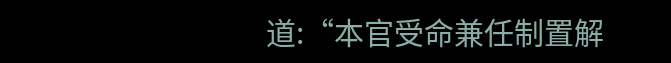道:“本官受命兼任制置解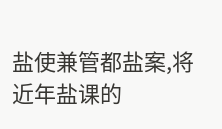盐使兼管都盐案,将近年盐课的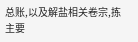总账,以及解盐相关卷宗,拣主要